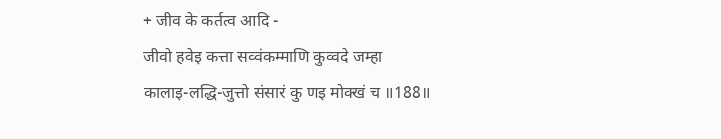+ जीव के कर्तत्व आदि -
जीवो हवेइ कत्ता सव्वंकम्माणि कुव्वदे जम्हा
कालाइ-लद्धि-जुत्तो संसारं कु णइ मोक्खं च ॥188॥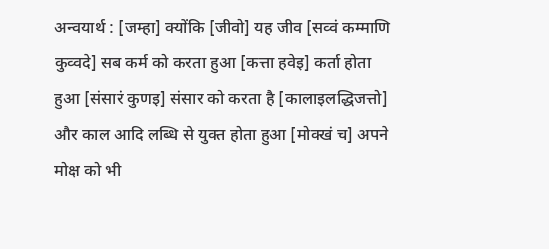अन्वयार्थ : [जम्हा] क्योंकि [जीवो] यह जीव [सव्वं कम्माणि कुव्वदे] सब कर्म को करता हुआ [कत्ता हवेइ] कर्ता होता हुआ [संसारं कुणइ] संसार को करता है [कालाइलद्धिजत्तो] और काल आदि लब्धि से युक्त होता हुआ [मोक्खं च] अपने मोक्ष को भी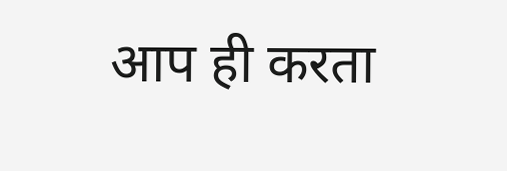आप ही करता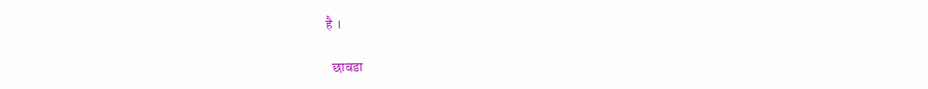है ।

  छाबडा